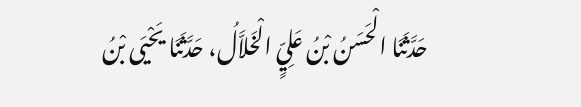حَدَّثَنَا الْحَسَنُ بْنُ عَلِيٍّ الْخَلاَّلُ، حَدَّثَنَا يَحْيَى بْنُ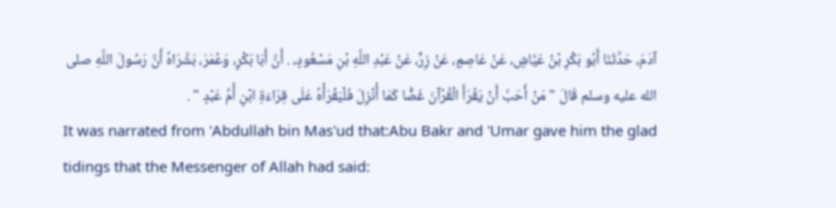آدَمَ، حَدَّثَنَا أَبُو بَكْرِ بْنُ عَيَّاشٍ، عَنْ عَاصِمٍ، عَنْ زِرٍّ، عَنْ عَبْدِ اللَّهِ بْنِ مَسْعُودٍ، . أَنَّ أَبَا بَكْرٍ، وَعُمَرَ، بَشَّرَاهُ أَنَّ رَسُولَ اللَّهِ صلى الله عليه وسلم قَالَ " مَنْ أَحَبَّ أَنْ يَقْرَأَ الْقُرْآنَ غَضًّا كَمَا أُنْزِلَ فَلْيَقْرَأْهُ عَلَى قِرَاءَةِ ابْنِ أُمِّ عَبْدٍ " .
It was narrated from 'Abdullah bin Mas'ud that:Abu Bakr and 'Umar gave him the glad tidings that the Messenger of Allah had said: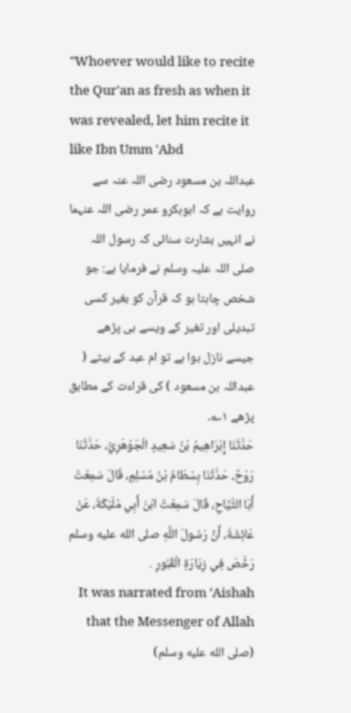"Whoever would like to recite the Qur'an as fresh as when it was revealed, let him recite it like Ibn Umm 'Abd
عبداللہ بن مسعود رضی اللہ عنہ سے روایت ہے کہ ابوبکرو عمر رضی اللہ عنہما نے انہیں بشارت سنائی کہ رسول اللہ صلی اللہ علیہ وسلم نے فرمایا ہے: جو شخص چاہتا ہو کہ قرآن کو بغیر کسی تبدیلی اور تغیر کے ویسے ہی پڑھے جیسے نازل ہوا ہے تو ام عبد کے بیٹے ( عبداللہ بن مسعود ) کی قراءت کے مطابق پڑھے ۱؎۔
حَدَّثَنَا إِبْرَاهِيمُ بْنُ سَعِيدٍ الْجَوْهَرِيُّ، حَدَّثَنَا رَوْحٌ، حَدَّثَنَا بِسْطَامُ بْنُ مُسْلِمٍ، قَالَ سَمِعْتُ أَبَا التَّيَّاحِ، قَالَ سَمِعْتُ ابْنَ أَبِي مُلَيْكَةَ، عَنْ عَائِشَةَ، أَنَّ رَسُولَ اللَّهِ صلى الله عليه وسلم رَخَّصَ فِي زِيَارَةِ الْقُبُورِ .
It was narrated from ‘Aishah that the Messenger of Allah (صلى الله عليه وسلم)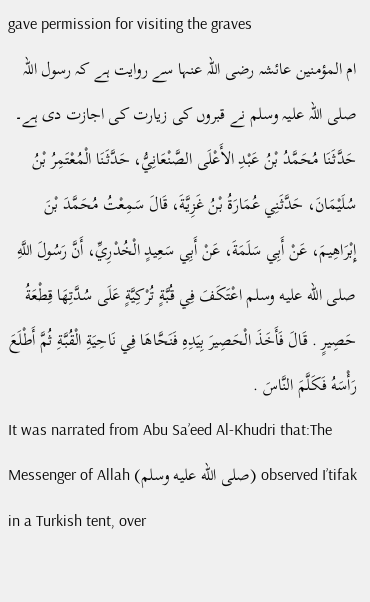gave permission for visiting the graves
ام المؤمنین عائشہ رضی اللہ عنہا سے روایت ہے کہ رسول اللہ صلی اللہ علیہ وسلم نے قبروں کی زیارت کی اجازت دی ہے۔
حَدَّثَنَا مُحَمَّدُ بْنُ عَبْدِ الأَعْلَى الصَّنْعَانِيُّ، حَدَّثَنَا الْمُعْتَمِرُ بْنُ سُلَيْمَانَ، حَدَّثَنِي عُمَارَةُ بْنُ غَزِيَّةَ، قَالَ سَمِعْتُ مُحَمَّدَ بْنَ إِبْرَاهِيمَ، عَنْ أَبِي سَلَمَةَ، عَنْ أَبِي سَعِيدٍ الْخُدْرِيِّ، أَنَّ رَسُولَ اللَّهِ صلى الله عليه وسلم اعْتَكَفَ فِي قُبَّةٍ تُرْكِيَّةٍ عَلَى سُدَّتِهَا قِطْعَةُ حَصِيرٍ . قَالَ فَأَخَذَ الْحَصِيرَ بِيَدِهِ فَنَحَّاهَا فِي نَاحِيَةِ الْقُبَّةِ ثُمَّ أَطْلَعَ رَأْسَهُ فَكَلَّمَ النَّاسَ .
It was narrated from Abu Sa’eed Al-Khudri that:The Messenger of Allah (صلى الله عليه وسلم) observed I’tifak in a Turkish tent, over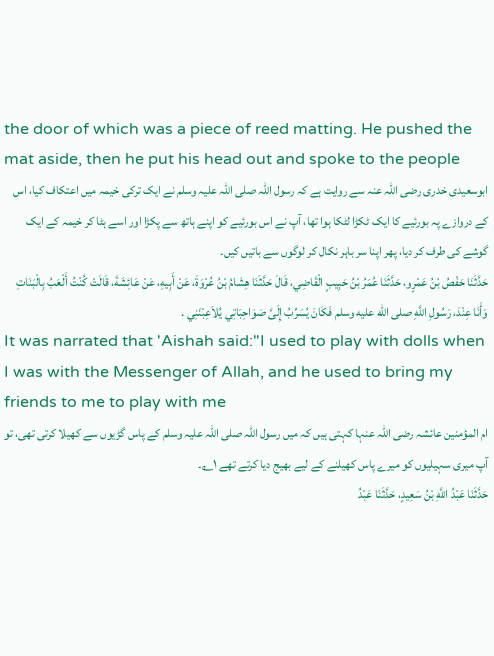the door of which was a piece of reed matting. He pushed the mat aside, then he put his head out and spoke to the people
ابوسعیدی خدری رضی اللہ عنہ سے روایت ہے کہ رسول اللہ صلی اللہ علیہ وسلم نے ایک ترکی خیمہ میں اعتکاف کیا، اس کے دروازے پہ بورئیے کا ایک ٹکڑا لٹکا ہوا تھا، آپ نے اس بورئیے کو اپنے ہاتھ سے پکڑا اور اسے ہٹا کر خیمہ کے ایک گوشے کی طرف کر دیا، پھر اپنا سر باہر نکال کر لوگوں سے باتیں کیں۔
حَدَّثَنَا حَفْصُ بْنُ عَمْرٍو، حَدَّثَنَا عُمَرُ بْنُ حَبِيبٍ الْقَاضِي، قَالَ حَدَّثَنَا هِشَامُ بْنُ عُرْوَةَ، عَنْ أَبِيهِ، عَنْ عَائِشَةَ، قَالَتْ كُنْتُ أَلْعَبُ بِالْبَنَاتِ وَأَنَا عِنْدَ، رَسُولِ اللَّهِ صلى الله عليه وسلم فَكَانَ يُسَرِّبُ إِلَىَّ صَوَاحِبَاتِي يُلاَعِبْنَنِي .
It was narrated that 'Aishah said:"I used to play with dolls when I was with the Messenger of Allah, and he used to bring my friends to me to play with me
ام المؤمنین عائشہ رضی اللہ عنہا کہتی ہیں کہ میں رسول اللہ صلی اللہ علیہ وسلم کے پاس گڑیوں سے کھیلا کرتی تھی، تو آپ میری سہیلیوں کو میرے پاس کھیلنے کے لیے بھیج دیا کرتے تھے ۱؎۔
حَدَّثَنَا عَبْدُ اللَّهِ بْنُ سَعِيدٍ، حَدَّثَنَا عَبْدُ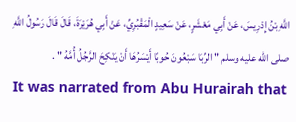اللَّهِ بْنُ إِدْرِيسَ، عَنْ أَبِي مَعْشَرٍ، عَنْ سَعِيدٍ الْمَقْبُرِيِّ، عَنْ أَبِي هُرَيْرَةَ، قَالَ قَالَ رَسُولُ اللَّهِ صلى الله عليه وسلم " الرِّبَا سَبْعُونَ حُوبًا أَيْسَرُهَا أَنْ يَنْكِحَ الرَّجُلُ أُمَّهُ " .
It was narrated from Abu Hurairah that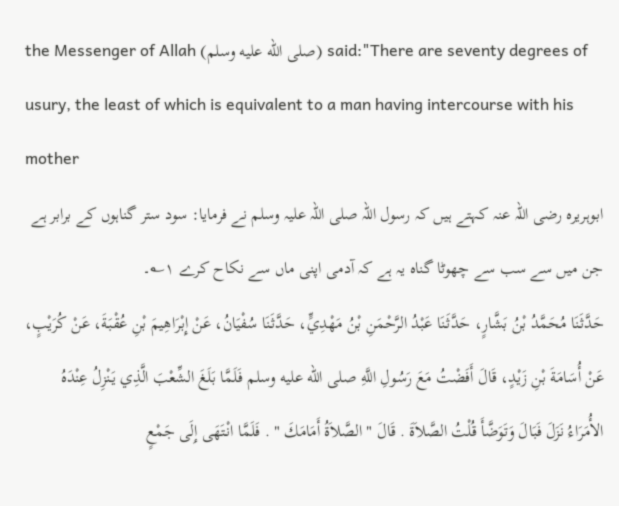the Messenger of Allah (صلى الله عليه وسلم) said:"There are seventy degrees of usury, the least of which is equivalent to a man having intercourse with his mother
ابوہریرہ رضی اللہ عنہ کہتے ہیں کہ رسول اللہ صلی اللہ علیہ وسلم نے فرمایا: سود ستر گناہوں کے برابر ہے جن میں سے سب سے چھوٹا گناہ یہ ہے کہ آدمی اپنی ماں سے نکاح کرے ۱؎۔
حَدَّثَنَا مُحَمَّدُ بْنُ بَشَّارٍ، حَدَّثَنَا عَبْدُ الرَّحْمَنِ بْنُ مَهْدِيٍّ، حَدَّثَنَا سُفْيَانُ، عَنْ إِبْرَاهِيمَ بْنِ عُقْبَةَ، عَنْ كُرَيْبٍ، عَنْ أُسَامَةَ بْنِ زَيْدٍ، قَالَ أَفَضْتُ مَعَ رَسُولِ اللَّهِ صلى الله عليه وسلم فَلَمَّا بَلَغَ الشِّعْبَ الَّذِي يَنْزِلُ عِنْدَهُ الأُمَرَاءُ نَزَلَ فَبَالَ وَتَوَضَّأَ قُلْتُ الصَّلاَةَ . قَالَ " الصَّلاَةُ أَمَامَكَ " . فَلَمَّا انْتَهَى إِلَى جَمْعٍ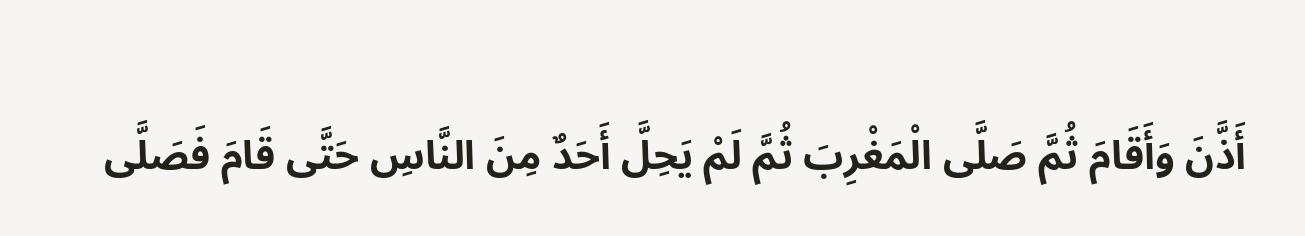أَذَّنَ وَأَقَامَ ثُمَّ صَلَّى الْمَغْرِبَ ثُمَّ لَمْ يَحِلَّ أَحَدٌ مِنَ النَّاسِ حَتَّى قَامَ فَصَلَّى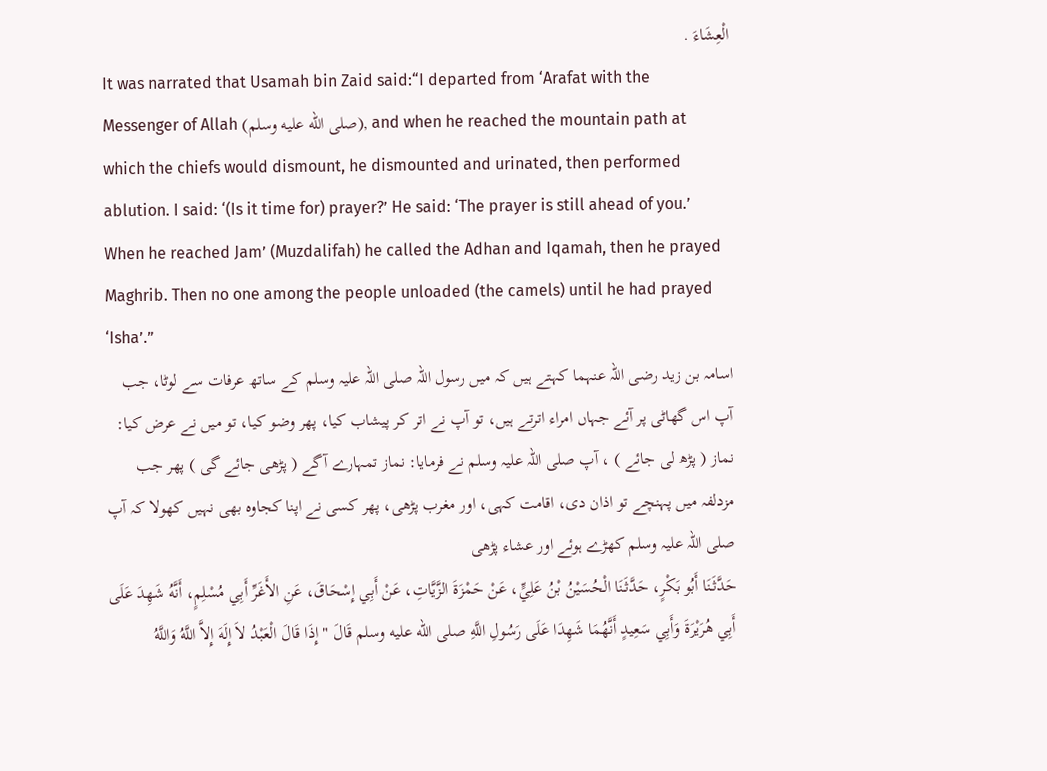الْعِشَاءَ .
It was narrated that Usamah bin Zaid said:“I departed from ‘Arafat with the Messenger of Allah (صلى الله عليه وسلم), and when he reached the mountain path at which the chiefs would dismount, he dismounted and urinated, then performed ablution. I said: ‘(Is it time for) prayer?’ He said: ‘The prayer is still ahead of you.’ When he reached Jam’ (Muzdalifah) he called the Adhan and Iqamah, then he prayed Maghrib. Then no one among the people unloaded (the camels) until he had prayed ‘Isha’.”
اسامہ بن زید رضی اللہ عنہما کہتے ہیں کہ میں رسول اللہ صلی اللہ علیہ وسلم کے ساتھ عرفات سے لوٹا، جب آپ اس گھاٹی پر آئے جہاں امراء اترتے ہیں، تو آپ نے اتر کر پیشاب کیا، پھر وضو کیا، تو میں نے عرض کیا: نماز ( پڑھ لی جائے ) ، آپ صلی اللہ علیہ وسلم نے فرمایا: نماز تمہارے آگے ( پڑھی جائے گی ) پھر جب مزدلفہ میں پہنچے تو اذان دی، اقامت کہی، اور مغرب پڑھی، پھر کسی نے اپنا کجاوہ بھی نہیں کھولا کہ آپ صلی اللہ علیہ وسلم کھڑے ہوئے اور عشاء پڑھی
حَدَّثَنَا أَبُو بَكْرٍ، حَدَّثَنَا الْحُسَيْنُ بْنُ عَلِيٍّ، عَنْ حَمْزَةَ الزَّيَّاتِ، عَنْ أَبِي إِسْحَاقَ، عَنِ الأَغَرِّ أَبِي مُسْلِمٍ، أَنَّهُ شَهِدَ عَلَى أَبِي هُرَيْرَةَ وَأَبِي سَعِيدٍ أَنَّهُمَا شَهِدَا عَلَى رَسُولِ اللَّهِ صلى الله عليه وسلم قَالَ " إِذَا قَالَ الْعَبْدُ لاَ إِلَهَ إِلاَّ اللَّهُ وَاللَّهُ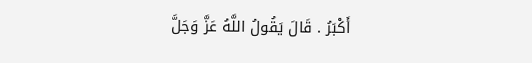أَكْبَرُ . قَالَ يَقُولُ اللَّهُ عَزَّ وَجَلَّ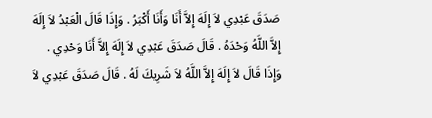صَدَقَ عَبْدِي لاَ إِلَهَ إِلاَّ أَنَا وَأَنَا أَكْبَرُ . وَإِذَا قَالَ الْعَبْدُ لاَ إِلَهَ إِلاَّ اللَّهُ وَحْدَهُ . قَالَ صَدَقَ عَبْدِي لاَ إِلَهَ إِلاَّ أَنَا وَحْدِي . وَإِذَا قَالَ لاَ إِلَهَ إِلاَّ اللَّهُ لاَ شَرِيكَ لَهُ . قَالَ صَدَقَ عَبْدِي لاَ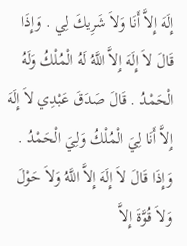إِلَهَ إِلاَّ أَنَا وَلاَ شَرِيكَ لِي . وَإِذَا قَالَ لاَ إِلَهَ إِلاَّ اللَّهُ لَهُ الْمُلْكُ وَلَهُ الْحَمْدُ . قَالَ صَدَقَ عَبْدِي لاَ إِلَهَ إِلاَّ أَنَا لِيَ الْمُلْكُ وَلِيَ الْحَمْدُ . وَإِذَا قَالَ لاَ إِلَهَ إِلاَّ اللَّهُ وَلاَ حَوْلَ وَلاَ قُوَّةَ إِلاَّ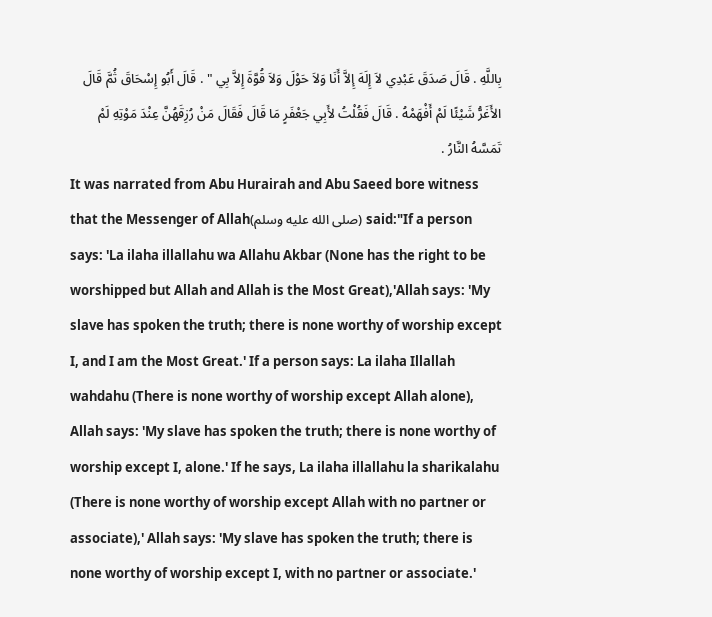بِاللَّهِ . قَالَ صَدَقَ عَبْدِي لاَ إِلَهَ إِلاَّ أَنَا وَلاَ حَوْلَ وَلاَ قُوَّةَ إِلاَّ بِي " . قَالَ أَبُو إِسْحَاقَ ثُمَّ قَالَ الأَغَرُّ شَيْئًا لَمْ أَفْهَمْهُ . قَالَ فَقُلْتُ لأَبِي جَعْفَرٍ مَا قَالَ فَقَالَ مَنْ رُزِقَهُنَّ عِنْدَ مَوْتِهِ لَمْ تَمَسَّهُ النَّارُ .
It was narrated from Abu Hurairah and Abu Saeed bore witness that the Messenger of Allah(صلى الله عليه وسلم) said:"If a person says: 'La ilaha illallahu wa Allahu Akbar (None has the right to be worshipped but Allah and Allah is the Most Great),'Allah says: 'My slave has spoken the truth; there is none worthy of worship except I, and I am the Most Great.' If a person says: La ilaha Illallah wahdahu (There is none worthy of worship except Allah alone), Allah says: 'My slave has spoken the truth; there is none worthy of worship except I, alone.' If he says, La ilaha illallahu la sharikalahu (There is none worthy of worship except Allah with no partner or associate),' Allah says: 'My slave has spoken the truth; there is none worthy of worship except I, with no partner or associate.'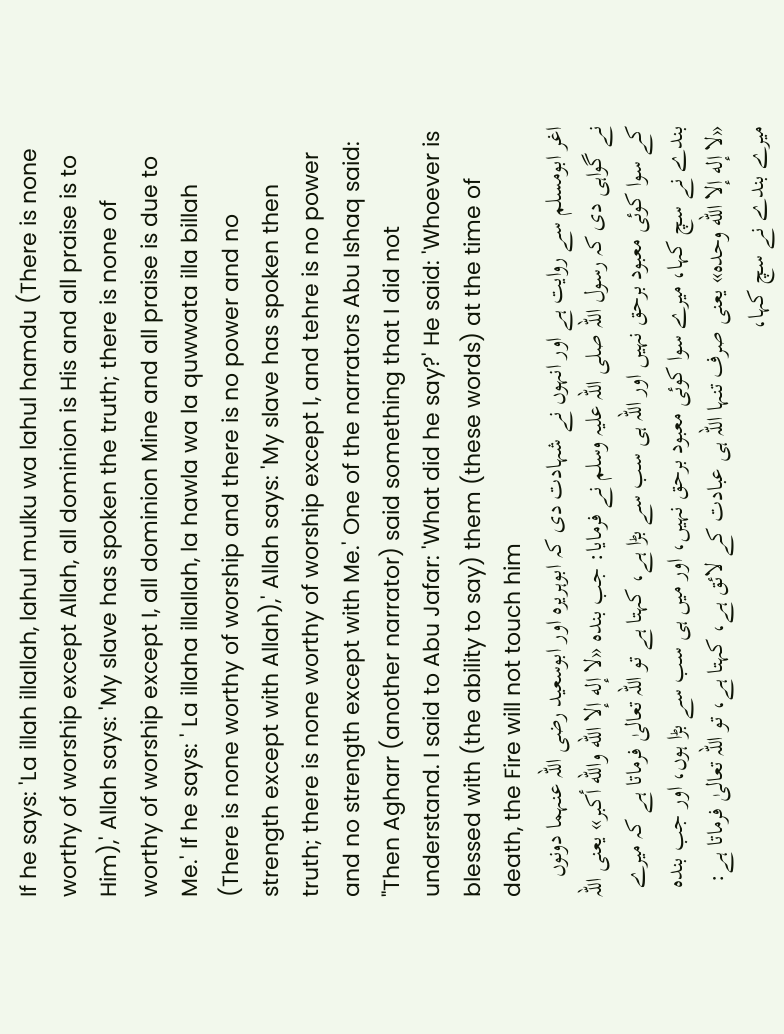If he says: 'La illah illallah, lahul mulku wa lahul hamdu (There is none worthy of worship except Allah, all dominion is His and all praise is to Him),' Allah says: 'My slave has spoken the truth; there is none of worthy of worship except I, all dominion Mine and all praise is due to Me.' If he says: ' La illaha illallah, la hawla wa la quwwata illa billah (There is none worthy of worship and there is no power and no strength except with Allah),' Allah says: 'My slave has spoken then truth; there is none worthy of worship except I, and tehre is no power and no strength except with Me.' One of the narrators Abu Ishaq said: "Then Agharr (another narrator) said something that I did not understand. I said to Abu Jafar: 'What did he say?' He said: 'Whoever is blessed with (the ability to say) them (these words) at the time of death, the Fire will not touch him
اغر ابومسلم سے روایت ہے اور انہوں نے شہادت دی کہ ابوہریرہ اور ابوسعید رضی اللہ عنہما دونوں نے گواہی دی کہ رسول اللہ صلی اللہ علیہ وسلم نے فرمایا: جب بندہ «لا إله إلا الله والله أكبر» یعنی اللہ کے سوا کوئی معبود برحق نہیں اور اللہ ہی سب سے بڑا ہے، کہتا ہے تو اللہ تعالیٰ فرماتا ہے کہ میرے بندے نے سچ کہا، میرے سوا کوئی معبود برحق نہیں، اور میں ہی سب سے بڑا ہوں، اور جب بندہ «لا إله إلا الله وحده» یعنی صرف تنہا اللہ ہی عبادت کے لائق ہے، کہتا ہے، تو اللہ تعالیٰ فرماتا ہے: میرے بندے نے سچ کہا،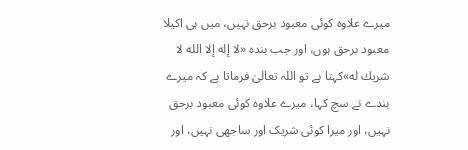میرے علاوہ کوئی معبود برحق نہیں، میں ہی اکیلا معبود برحق ہوں، اور جب بندہ «لا إله إلا الله لا شريك له»کہتا ہے تو اللہ تعالیٰ فرماتا ہے کہ میرے بندے نے سچ کہا، میرے علاوہ کوئی معبود برحق نہیں، اور میرا کوئی شریک اور ساجھی نہیں، اور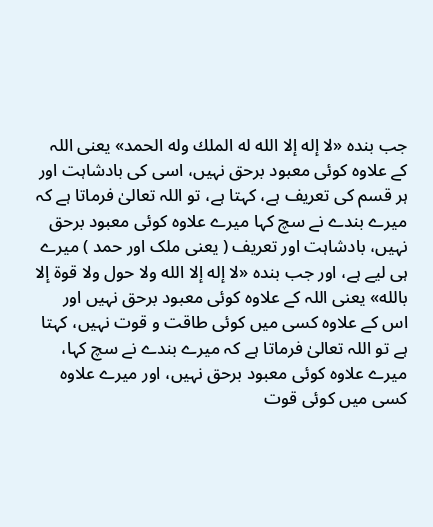جب بندہ «لا إله إلا الله له الملك وله الحمد» یعنی اللہ کے علاوہ کوئی معبود برحق نہیں، اسی کی بادشاہت اور ہر قسم کی تعریف ہے، کہتا ہے، تو اللہ تعالیٰ فرماتا ہے کہ میرے بندے نے سچ کہا میرے علاوہ کوئی معبود برحق نہیں، بادشاہت اور تعریف ( یعنی ملک اور حمد ) میرے ہی لیے ہے، اور جب بندہ «لا إله إلا الله ولا حول ولا قوة إلا بالله» یعنی اللہ کے علاوہ کوئی معبود برحق نہیں اور اس کے علاوہ کسی میں کوئی طاقت و قوت نہیں، کہتا ہے تو اللہ تعالیٰ فرماتا ہے کہ میرے بندے نے سچ کہا، میرے علاوہ کوئی معبود برحق نہیں، اور میرے علاوہ کسی میں کوئی قوت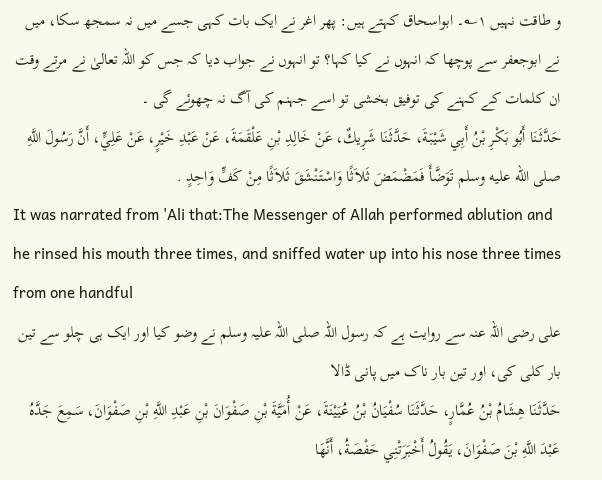و طاقت نہیں ۱؎۔ ابواسحاق کہتے ہیں: پھر اغر نے ایک بات کہی جسے میں نہ سمجھ سکا، میں نے ابوجعفر سے پوچھا کہ انہوں نے کیا کہا؟ تو انہوں نے جواب دیا کہ جس کو اللہ تعالیٰ نے مرتے وقت ان کلمات کے کہنے کی توفیق بخشی تو اسے جہنم کی آگ نہ چھوئے گی ۔
حَدَّثَنَا أَبُو بَكْرِ بْنُ أَبِي شَيْبَةَ، حَدَّثَنَا شَرِيكٌ، عَنْ خَالِدِ بْنِ عَلْقَمَةَ، عَنْ عَبْدِ خَيْرٍ، عَنْ عَلِيٍّ، أَنَّ رَسُولَ اللَّهِ صلى الله عليه وسلم تَوَضَّأَ فَمَضْمَضَ ثَلاَثًا وَاسْتَنْشَقَ ثَلاَثًا مِنْ كَفٍّ وَاحِدٍ .
It was narrated from 'Ali that:The Messenger of Allah performed ablution and he rinsed his mouth three times, and sniffed water up into his nose three times from one handful
علی رضی اللہ عنہ سے روایت ہے کہ رسول اللہ صلی اللہ علیہ وسلم نے وضو کیا اور ایک ہی چلو سے تین بار کلی کی، اور تین بار ناک میں پانی ڈالا
حَدَّثَنَا هِشَامُ بْنُ عُمَّارٍ، حَدَّثَنَا سُفْيَانُ بْنُ عُيَيْنَةَ، عَنْ أُمَيَّةَ بْنِ صَفْوَانَ بْنِ عَبْدِ اللَّهِ بْنِ صَفْوَانَ، سَمِعَ جَدَّهُ عَبْدَ اللَّهِ بْنَ صَفْوَانَ، يَقُولُ أَخْبَرَتْنِي حَفْصَةُ، أَنَّهَا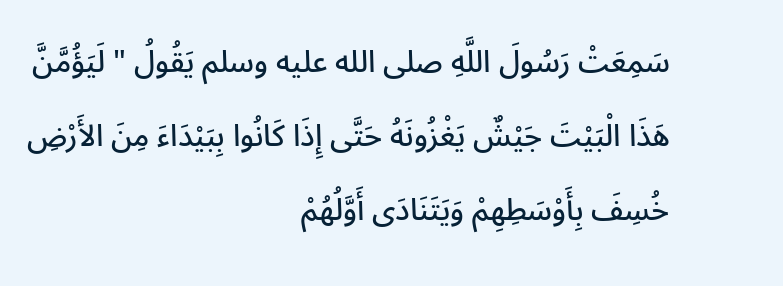سَمِعَتْ رَسُولَ اللَّهِ صلى الله عليه وسلم يَقُولُ " لَيَؤُمَّنَّ هَذَا الْبَيْتَ جَيْشٌ يَغْزُونَهُ حَتَّى إِذَا كَانُوا بِبَيْدَاءَ مِنَ الأَرْضِ خُسِفَ بِأَوْسَطِهِمْ وَيَتَنَادَى أَوَّلُهُمْ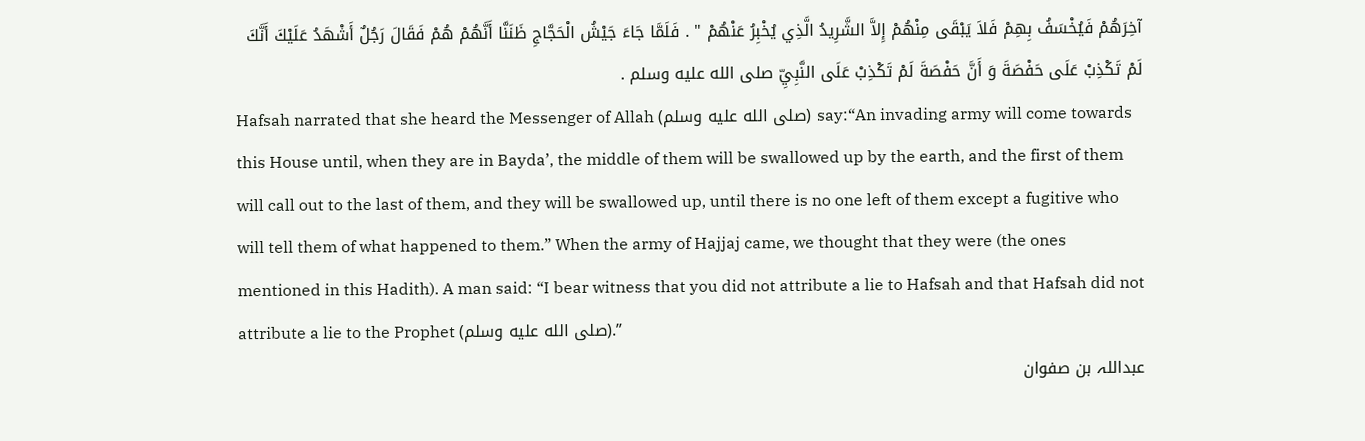آخِرَهُمْ فَيُخْسَفُ بِهِمْ فَلاَ يَبْقَى مِنْهُمْ إِلاَّ الشَّرِيدُ الَّذِي يُخْبِرُ عَنْهُمْ " . فَلَمَّا جَاءَ جَيْشُ الْحَجَّاجِ ظَنَنَّا أَنَّهُمْ هُمْ فَقَالَ رَجُلٌ أَشْهَدُ عَلَيْكَ أَنَّكَ لَمْ تَكْذِبْ عَلَى حَفْصَةَ وَ أَنَّ حَفْصَةَ لَمْ تَكْذِبْ عَلَى النَّبِيِّ صلى الله عليه وسلم .
Hafsah narrated that she heard the Messenger of Allah (صلى الله عليه وسلم) say:“An invading army will come towards this House until, when they are in Bayda’, the middle of them will be swallowed up by the earth, and the first of them will call out to the last of them, and they will be swallowed up, until there is no one left of them except a fugitive who will tell them of what happened to them.” When the army of Hajjaj came, we thought that they were (the ones mentioned in this Hadith). A man said: “I bear witness that you did not attribute a lie to Hafsah and that Hafsah did not attribute a lie to the Prophet (صلى الله عليه وسلم).”
عبداللہ بن صفوان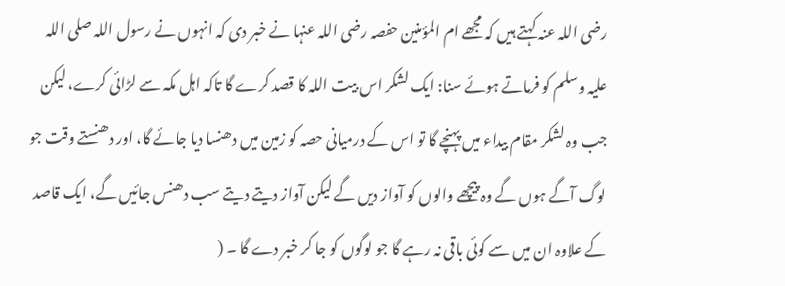رضی اللہ عنہ کہتے ہیں کہ مجھے ام المؤمنین حفصہ رضی اللہ عنہا نے خبر دی کہ انہوں نے رسول اللہ صلی اللہ علیہ وسلم کو فرماتے ہوئے سنا: ایک لشکر اس بیت اللہ کا قصد کرے گا تاکہ اہل مکہ سے لڑائی کرے، لیکن جب وہ لشکر مقام بیداء میں پہنچے گا تو اس کے درمیانی حصہ کو زمین میں دھنسا دیا جائے گا، اور دھنستے وقت جو لوگ آگے ہوں گے وہ پیچھے والوں کو آواز دیں گے لیکن آواز دیتے دیتے سب دھنس جائیں گے، ایک قاصد کے علاوہ ان میں سے کوئی باقی نہ رہے گا جو لوگوں کو جا کر خبر دے گا ۔ (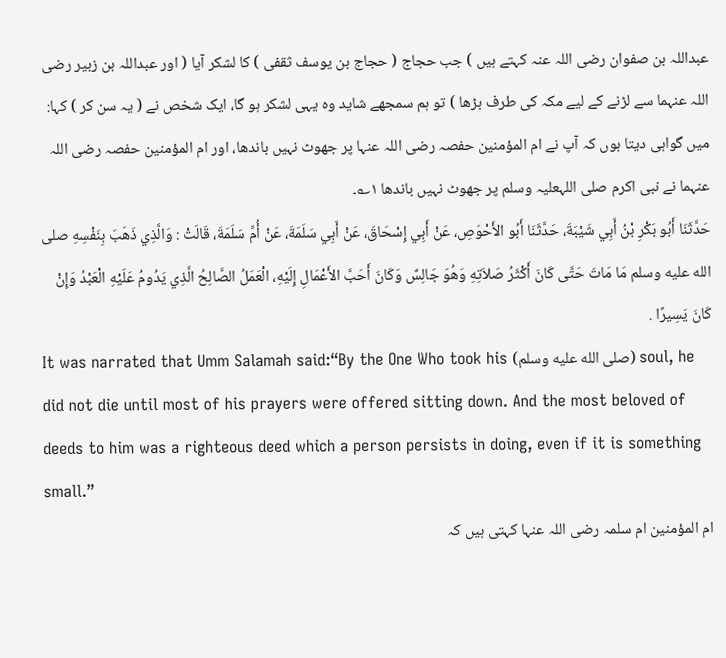عبداللہ بن صفوان رضی اللہ عنہ کہتے ہیں ) جب حجاج ( حجاج بن یوسف ثقفی ) کا لشکر آیا ( اور عبداللہ بن زبیر رضی اللہ عنہما سے لڑنے کے لیے مکہ کی طرف بڑھا ) تو ہم سمجھے شاید وہ یہی لشکر ہو گا، ایک شخص نے ( یہ سن کر ) کہا: میں گواہی دیتا ہوں کہ آپ نے ام المؤمنین حفصہ رضی اللہ عنہا پر جھوٹ نہیں باندھا، اور ام المؤمنین حفصہ رضی اللہ عنہما نے نبی اکرم صلی اللہعلیہ وسلم پر جھوٹ نہیں باندھا ۱؎۔
حَدَّثَنَا أَبُو بَكْرِ بْنُ أَبِي شَيْبَةَ، حَدَّثَنَا أَبُو الأَحْوَصِ، عَنْ أَبِي إِسْحَاقَ، عَنْ أَبِي سَلَمَةَ، عَنْ أُمِّ سَلَمَةَ، قَالَتْ : وَالَّذِي ذَهَبَ بِنَفْسِهِ صلى الله عليه وسلم مَا مَاتَ حَتَّى كَانَ أَكْثَرُ صَلاَتِهِ وَهُوَ جَالِسٌ وَكَانَ أَحَبَّ الأَعْمَالِ إِلَيْهِ، الْعَمَلُ الصَّالِحُ الَّذِي يَدُومُ عَلَيْهِ الْعَبْدُ وَإِنْ كَانَ يَسِيرًا .
It was narrated that Umm Salamah said:“By the One Who took his (صلى الله عليه وسلم) soul, he did not die until most of his prayers were offered sitting down. And the most beloved of deeds to him was a righteous deed which a person persists in doing, even if it is something small.”
ام المؤمنین ام سلمہ رضی اللہ عنہا کہتی ہیں کہ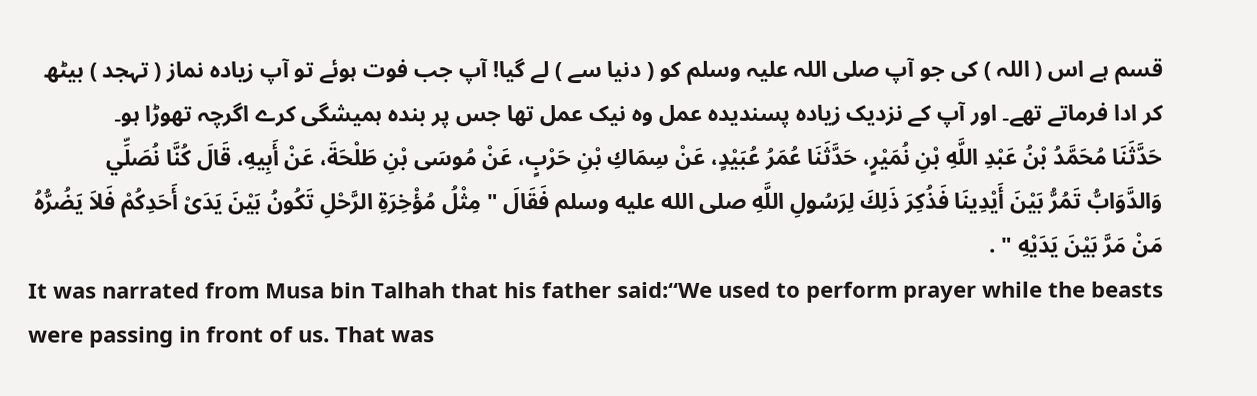قسم ہے اس ( اللہ ) کی جو آپ صلی اللہ علیہ وسلم کو ( دنیا سے ) لے گیا! آپ جب فوت ہوئے تو آپ زیادہ نماز ( تہجد ) بیٹھ کر ادا فرماتے تھے۔ اور آپ کے نزدیک زیادہ پسندیدہ عمل وہ نیک عمل تھا جس پر بندہ ہمیشگی کرے اگرچہ تھوڑا ہو۔
حَدَّثَنَا مُحَمَّدُ بْنُ عَبْدِ اللَّهِ بْنِ نُمَيْرٍ، حَدَّثَنَا عُمَرُ عُبَيْدٍ، عَنْ سِمَاكِ بْنِ حَرْبٍ، عَنْ مُوسَى بْنِ طَلْحَةَ، عَنْ أَبِيهِ، قَالَ كُنَّا نُصَلِّي وَالدَّوَابُّ تَمُرُّ بَيْنَ أَيْدِينَا فَذُكِرَ ذَلِكَ لِرَسُولِ اللَّهِ صلى الله عليه وسلم فَقَالَ " مِثْلُ مُؤْخِرَةِ الرَّحْلِ تَكُونُ بَيْنَ يَدَىْ أَحَدِكُمْ فَلاَ يَضُرُّهُ مَنْ مَرَّ بَيْنَ يَدَيْهِ " .
It was narrated from Musa bin Talhah that his father said:“We used to perform prayer while the beasts were passing in front of us. That was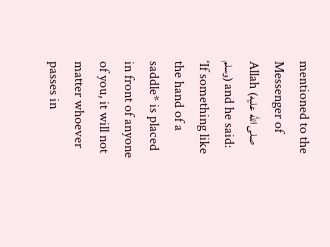mentioned to the Messenger of Allah (صلى الله عليه وسلم) and he said: ‘If something like the hand of a saddle* is placed in front of anyone of you, it will not matter whoever passes in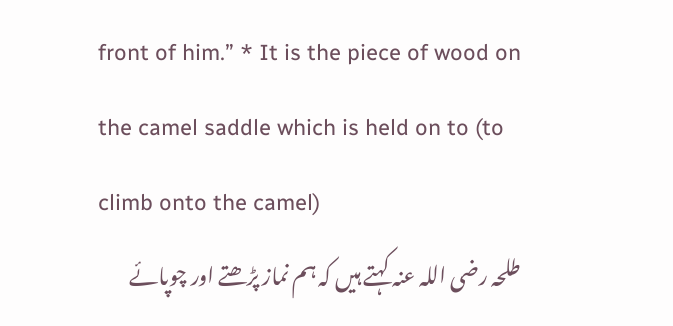front of him.” * It is the piece of wood on the camel saddle which is held on to (to climb onto the camel)
طلحہ رضی اللہ عنہ کہتے ہیں کہ ہم نماز پڑھتے اور چوپائے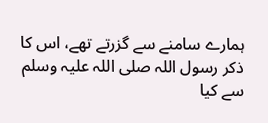ہمارے سامنے سے گزرتے تھے، اس کا ذکر رسول اللہ صلی اللہ علیہ وسلم سے کیا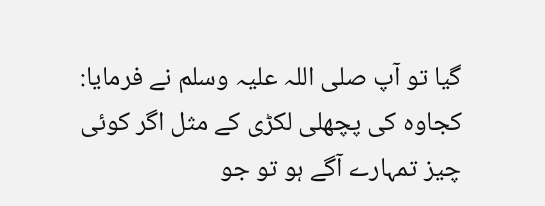گیا تو آپ صلی اللہ علیہ وسلم نے فرمایا: کجاوہ کی پچھلی لکڑی کے مثل اگر کوئی چیز تمہارے آگے ہو تو جو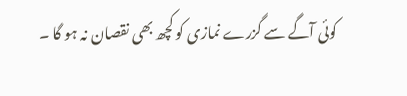کوئی آگے سے گزرے نمازی کو کچھ بھی نقصان نہ ہو گا ۔